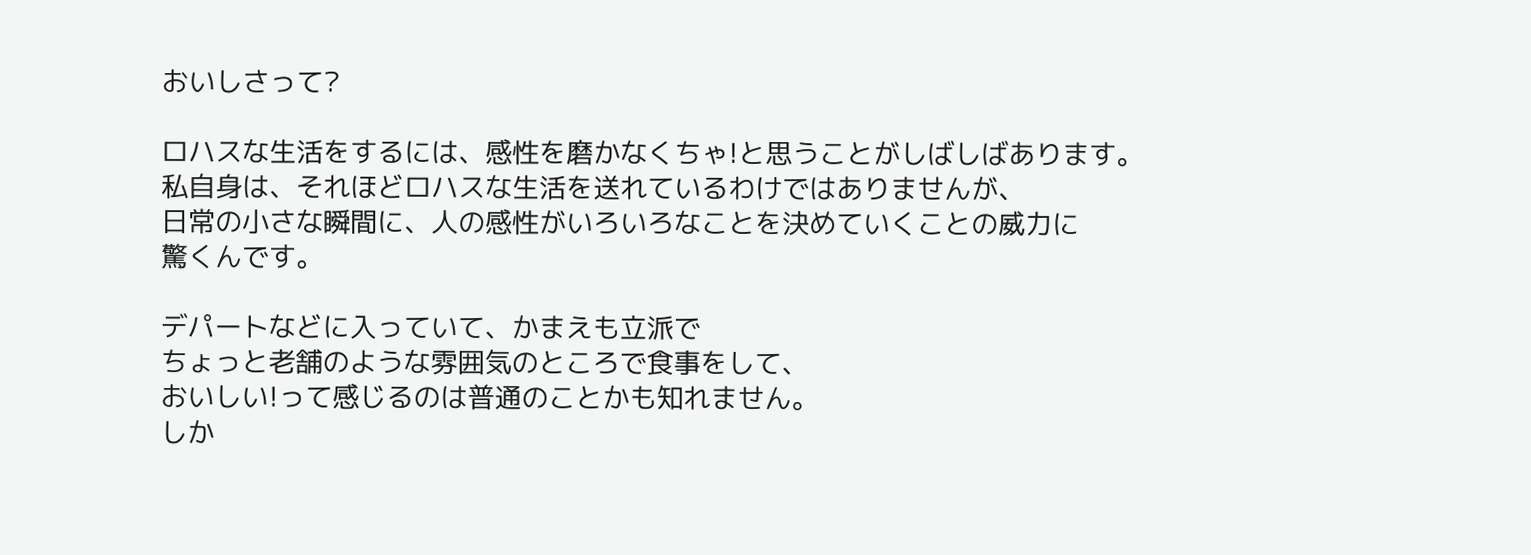おいしさって?

ロハスな生活をするには、感性を磨かなくちゃ!と思うことがしばしばあります。
私自身は、それほどロハスな生活を送れているわけではありませんが、
日常の小さな瞬間に、人の感性がいろいろなことを決めていくことの威力に
驚くんです。

デパートなどに入っていて、かまえも立派で
ちょっと老舗のような雰囲気のところで食事をして、
おいしい!って感じるのは普通のことかも知れません。
しか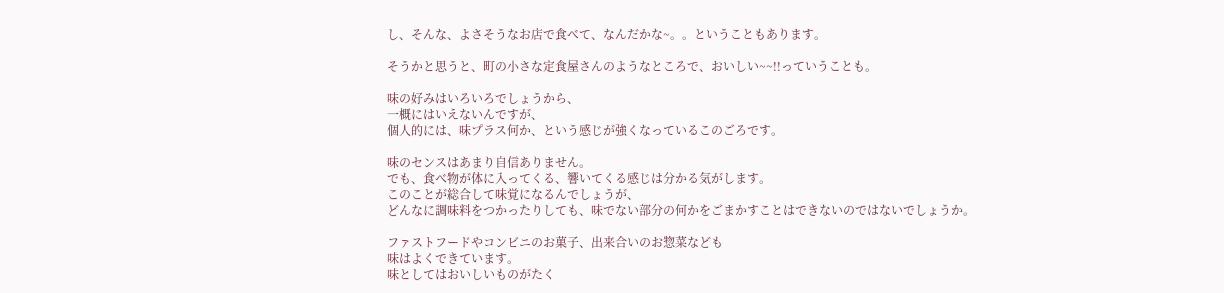し、そんな、よさそうなお店で食べて、なんだかな~。。ということもあります。

そうかと思うと、町の小さな定食屋さんのようなところで、おいしい~~!!っていうことも。

味の好みはいろいろでしょうから、
一概にはいえないんですが、
個人的には、味プラス何か、という感じが強くなっているこのごろです。

味のセンスはあまり自信ありません。
でも、食べ物が体に入ってくる、響いてくる感じは分かる気がします。
このことが総合して味覚になるんでしょうが、
どんなに調味料をつかったりしても、味でない部分の何かをごまかすことはできないのではないでしょうか。

ファストフードやコンビニのお菓子、出来合いのお惣菜なども
味はよくできています。
味としてはおいしいものがたく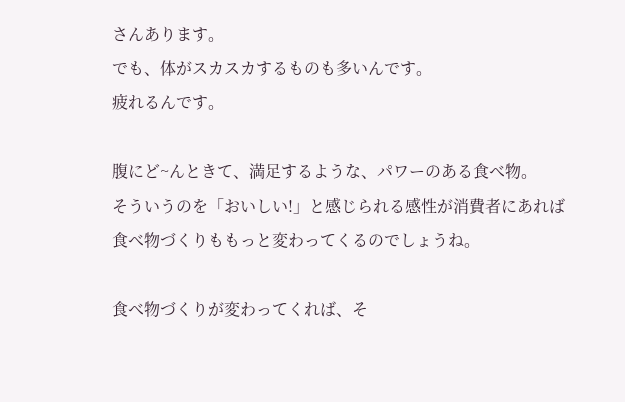さんあります。
でも、体がスカスカするものも多いんです。
疲れるんです。

腹にど~んときて、満足するような、パワーのある食べ物。
そういうのを「おいしい!」と感じられる感性が消費者にあれば
食べ物づくりももっと変わってくるのでしょうね。

食べ物づくりが変わってくれば、そ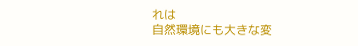れは
自然環境にも大きな変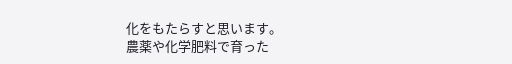化をもたらすと思います。
農薬や化学肥料で育った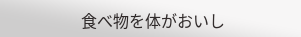食べ物を体がおいし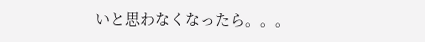いと思わなくなったら。。。